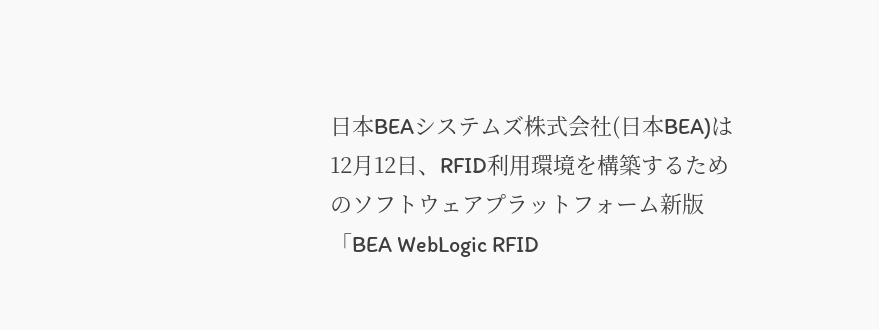日本BEAシステムズ株式会社(日本BEA)は12月12日、RFID利用環境を構築するためのソフトウェアプラットフォーム新版「BEA WebLogic RFID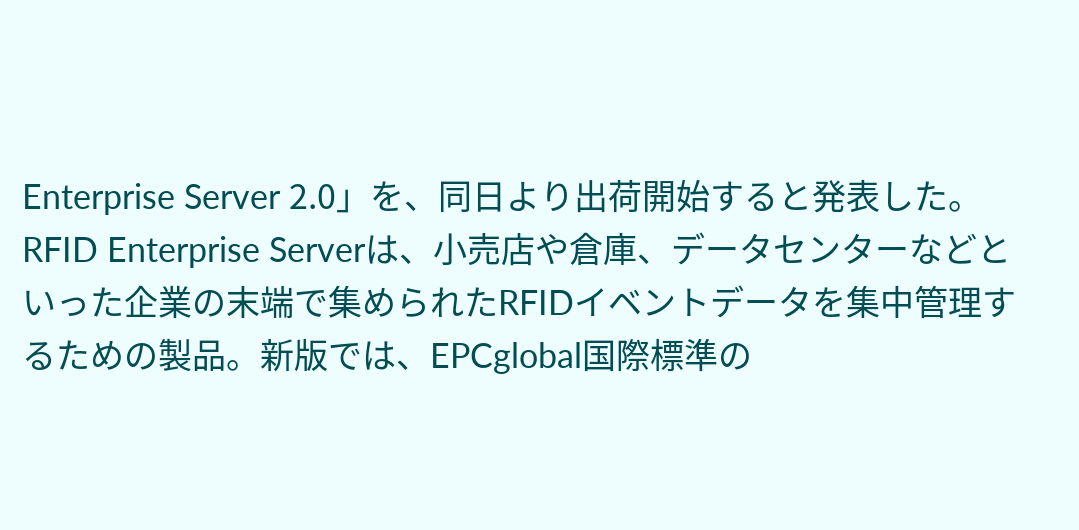Enterprise Server 2.0」を、同日より出荷開始すると発表した。
RFID Enterprise Serverは、小売店や倉庫、データセンターなどといった企業の末端で集められたRFIDイベントデータを集中管理するための製品。新版では、EPCglobal国際標準の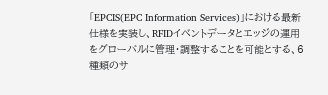「EPCIS(EPC Information Services)」における最新仕様を実装し、RFIDイベントデータとエッジの運用をグローバルに管理・調整することを可能とする、6種類のサ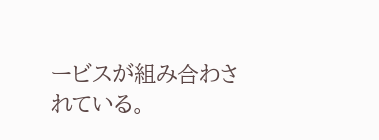ービスが組み合わされている。